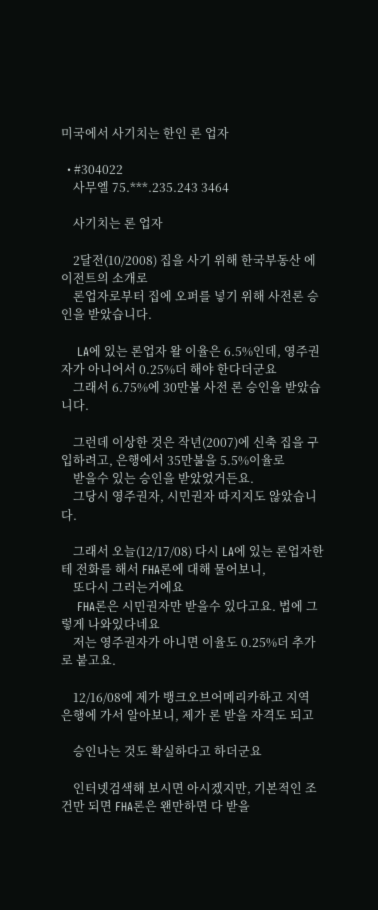미국에서 사기치는 한인 론 업자

  • #304022
    사무엘 75.***.235.243 3464

    사기치는 론 업자

    2달전(10/2008) 집을 사기 위해 한국부동산 에이전트의 소개로
    론업자로부터 집에 오퍼를 넣기 위해 사전론 승인을 받았습니다.

    LA에 있는 론업자 왈 이율은 6.5%인데, 영주권자가 아니어서 0.25%더 해야 한다더군요
    그래서 6.75%에 30만불 사전 론 승인을 받았습니다.

    그런데 이상한 것은 작년(2007)에 신축 집을 구입하려고, 은행에서 35만불을 5.5%이율로
    받을수 있는 승인을 받았었거든요.
    그당시 영주권자, 시민권자 따지지도 않았습니다.

    그래서 오늘(12/17/08) 다시 LA에 있는 론업자한테 전화를 해서 FHA론에 대해 물어보니,
    또다시 그러는거에요
    FHA론은 시민권자만 받을수 있다고요. 법에 그렇게 나와있다네요
    저는 영주권자가 아니면 이율도 0.25%더 추가로 붙고요.

    12/16/08에 제가 뱅크오브어메리카하고 지역 은행에 가서 알아보니, 제가 론 받을 자격도 되고

    승인나는 것도 확실하다고 하더군요

    인터넷검색해 보시면 아시겠지만, 기본적인 조건만 되면 FHA론은 왠만하면 다 받을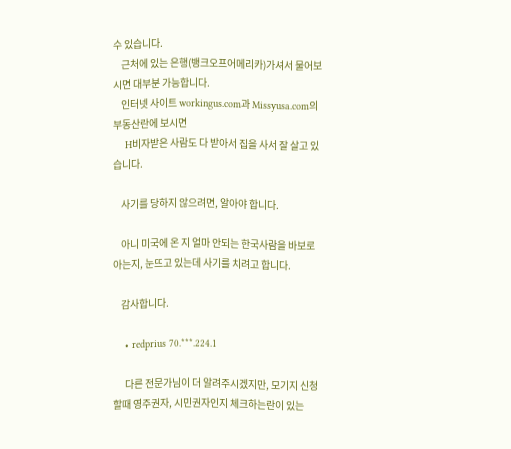수 있습니다.
    근처에 있는 은행(뱅크오프어메리카)가셔서 물어보시면 대부분 가능합니다.
    인터넷 사이트 workingus.com과 Missyusa.com의 부동산란에 보시면
    H비자받은 사람도 다 받아서 집을 사서 잘 살고 있습니다.

    사기를 당하지 않으려면, 알아야 합니다.

    아니 미국에 온 지 얼마 안되는 한국사람을 바보로 아는지, 눈뜨고 있는데 사기를 치려고 합니다.

    감사합니다.

    • redprius 70.***.224.1

      다른 전문가님이 더 알려주시겠지만, 모기지 신청할때 영주권자, 시민권자인지 체크하는란이 있는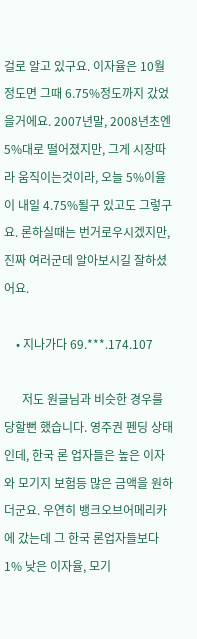걸로 알고 있구요. 이자율은 10월정도면 그때 6.75%정도까지 갔었을거에요. 2007년말, 2008년초엔 5%대로 떨어졌지만, 그게 시장따라 움직이는것이라, 오늘 5%이율이 내일 4.75%될구 있고도 그렇구요. 론하실때는 번거로우시겠지만, 진짜 여러군데 알아보시길 잘하셨어요.

    • 지나가다 69.***.174.107

      저도 원글님과 비슷한 경우를 당할뻔 했습니다. 영주권 펜딩 상태인데, 한국 론 업자들은 높은 이자와 모기지 보험등 많은 금액을 원하더군요. 우연히 뱅크오브어메리카에 갔는데 그 한국 론업자들보다 1% 낮은 이자율, 모기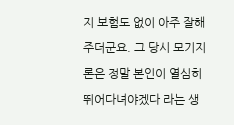지 보험도 없이 아주 잘해주더군요. 그 당시 모기지 론은 정말 본인이 열심히 뛰어다녀야겠다 라는 생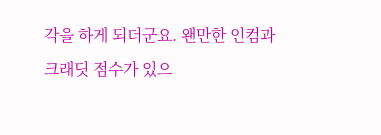각을 하게 되더군요. 왠만한 인컴과 크래딧 점수가 있으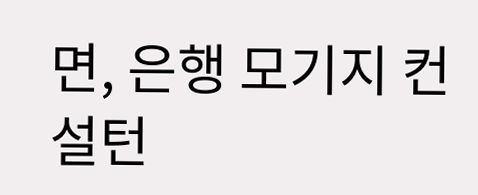면, 은행 모기지 컨설턴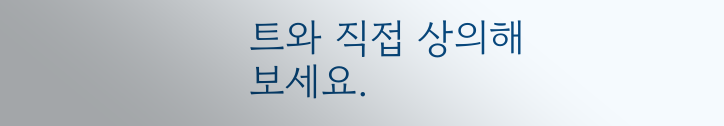트와 직접 상의해보세요.